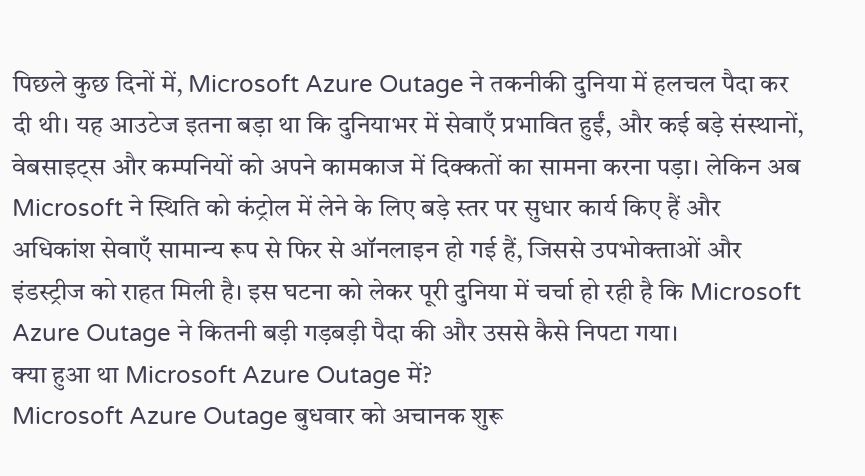पिछले कुछ दिनों में, Microsoft Azure Outage ने तकनीकी दुनिया में हलचल पैदा कर दी थी। यह आउटेज इतना बड़ा था कि दुनियाभर में सेवाएँ प्रभावित हुईं, और कई बड़े संस्थानों, वेबसाइट्स और कम्पनियों को अपने कामकाज में दिक्कतों का सामना करना पड़ा। लेकिन अब Microsoft ने स्थिति को कंट्रोल में लेने के लिए बड़े स्तर पर सुधार कार्य किए हैं और अधिकांश सेवाएँ सामान्य रूप से फिर से ऑनलाइन हो गई हैं, जिससे उपभोक्ताओं और इंडस्ट्रीज को राहत मिली है। इस घटना को लेकर पूरी दुनिया में चर्चा हो रही है कि Microsoft Azure Outage ने कितनी बड़ी गड़बड़ी पैदा की और उससे कैसे निपटा गया।
क्या हुआ था Microsoft Azure Outage में?
Microsoft Azure Outage बुधवार को अचानक शुरू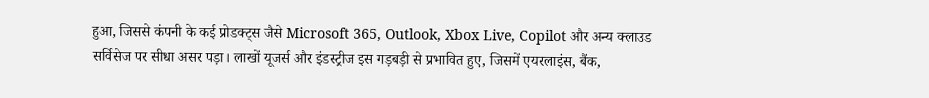हुआ, जिससे कंपनी के कई प्रोडक्ट्स जैसे Microsoft 365, Outlook, Xbox Live, Copilot और अन्य क्लाउड सर्विसेज पर सीधा असर पड़ा। लाखों यूजर्स और इंडस्ट्रीज इस गड़बड़ी से प्रभावित हुए, जिसमें एयरलाइंस, बैंक,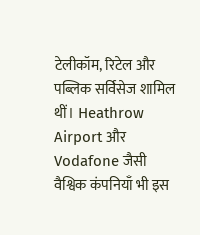टेलीकॉम, रिटेल और पब्लिक सर्विसेज शामिल थीं। Heathrow Airport और Vodafone जैसी वैश्विक कंपनियाँ भी इस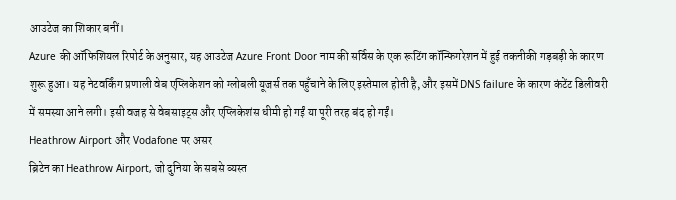आउटेज का शिकार बनीं।
Azure की ऑफिशियल रिपोर्ट के अनुसार, यह आउटेज Azure Front Door नाम की सर्विस के एक रूटिंग कॉन्फिगरेशन में हुई तकनीकी गड़बड़ी के कारण शुरू हुआ। यह नेटवर्किंग प्रणाली वेब एप्लिकेशन को ग्लोबली यूजर्स तक पहुँचाने के लिए इस्तेमाल होती है, और इसमें DNS failure के कारण कंटेंट डिलीवरी में समस्या आने लगी। इसी वजह से वेबसाइट्स और एप्लिकेशंस धीमी हो गईं या पूरी तरह बंद हो गईं।
Heathrow Airport और Vodafone पर असर
ब्रिटेन का Heathrow Airport, जो दुनिया के सबसे व्यस्त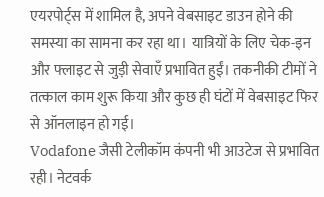एयरपोर्ट्स में शामिल है, अपने वेबसाइट डाउन होने की समस्या का सामना कर रहा था। यात्रियों के लिए चेक-इन और फ्लाइट से जुड़ी सेवाएँ प्रभावित हुईं। तकनीकी टीमों ने तत्काल काम शुरू किया और कुछ ही घंटों में वेबसाइट फिर से ऑनलाइन हो गई।
Vodafone जैसी टेलीकॉम कंपनी भी आउटेज से प्रभावित रही। नेटवर्क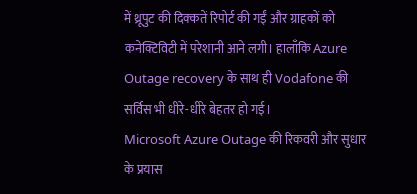में थ्रूपुट की दिक्कतें रिपोर्ट की गईं और ग्राहकों को कनेक्टिविटी में परेशानी आने लगी। हालाँकि Azure Outage recovery के साथ ही Vodafone की सर्विस भी धीरे-धीरे बेहतर हो गई।
Microsoft Azure Outage की रिकवरी और सुधार के प्रयास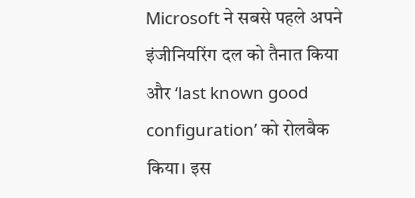Microsoft ने सबसे पहले अपने इंजीनियरिंग दल को तैनात किया और ‘last known good configuration’ को रोलबैक किया। इस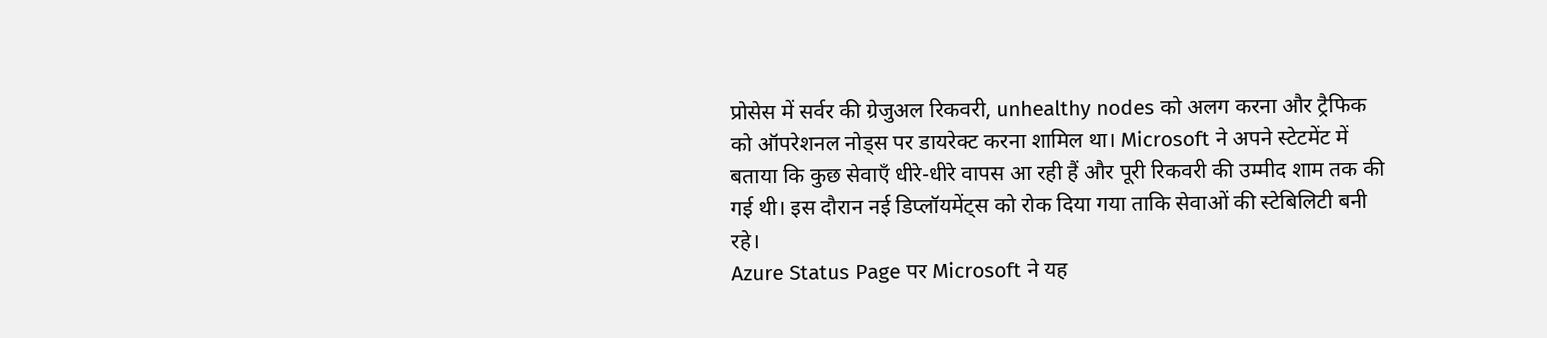प्रोसेस में सर्वर की ग्रेजुअल रिकवरी, unhealthy nodes को अलग करना और ट्रैफिक को ऑपरेशनल नोड्स पर डायरेक्ट करना शामिल था। Microsoft ने अपने स्टेटमेंट में बताया कि कुछ सेवाएँ धीरे-धीरे वापस आ रही हैं और पूरी रिकवरी की उम्मीद शाम तक की गई थी। इस दौरान नई डिप्लॉयमेंट्स को रोक दिया गया ताकि सेवाओं की स्टेबिलिटी बनी रहे।
Azure Status Page पर Microsoft ने यह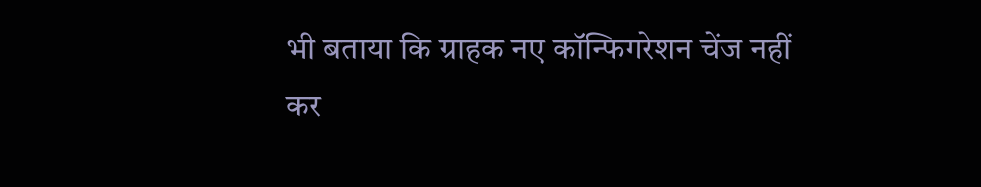भी बताया कि ग्राहक नए कॉन्फिगरेशन चेंज नहीं कर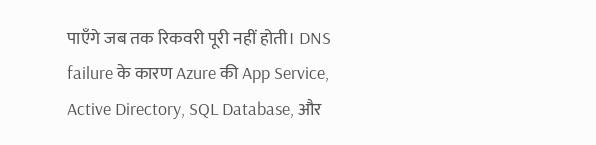पाएँगे जब तक रिकवरी पूरी नहीं होती। DNS failure के कारण Azure की App Service, Active Directory, SQL Database, और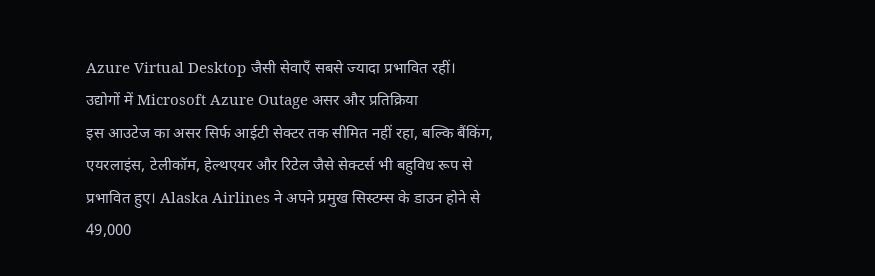Azure Virtual Desktop जैसी सेवाएँ सबसे ज्यादा प्रभावित रहीं।
उद्योगों में Microsoft Azure Outage असर और प्रतिक्रिया
इस आउटेज का असर सिर्फ आईटी सेक्टर तक सीमित नहीं रहा, बल्कि बैंकिंग, एयरलाइंस, टेलीकॉम, हेल्थएयर और रिटेल जैसे सेक्टर्स भी बहुविध रूप से प्रभावित हुए। Alaska Airlines ने अपने प्रमुख सिस्टम्स के डाउन होने से 49,000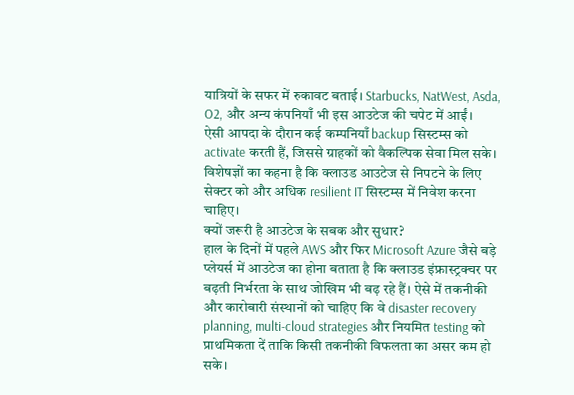यात्रियों के सफर में रुकावट बताई। Starbucks, NatWest, Asda, O2, और अन्य कंपनियाँ भी इस आउटेज की चपेट में आईं।
ऐसी आपदा के दौरान कई कम्पनियाँ backup सिस्टम्स को activate करती हैं, जिससे ग्राहकों को वैकल्पिक सेवा मिल सके। विशेषज्ञों का कहना है कि क्लाउड आउटेज से निपटने के लिए सेक्टर को और अधिक resilient IT सिस्टम्स में निवेश करना चाहिए।
क्यों जरूरी है आउटेज के सबक और सुधार?
हाल के दिनों में पहले AWS और फिर Microsoft Azure जैसे बड़े प्लेयर्स में आउटेज का होना बताता है कि क्लाउड इंफ्रास्ट्रक्चर पर बढ़ती निर्भरता के साथ जोखिम भी बढ़ रहे हैं। ऐसे में तकनीकी और कारोबारी संस्थानों को चाहिए कि वे disaster recovery planning, multi-cloud strategies और नियमित testing को प्राथमिकता दें ताकि किसी तकनीकी विफलता का असर कम हो सके।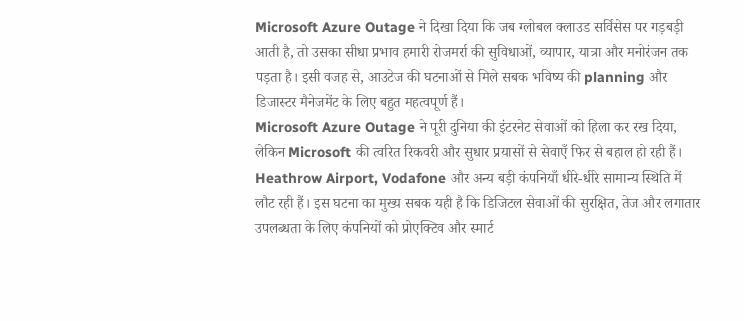Microsoft Azure Outage ने दिखा दिया कि जब ग्लोबल क्लाउड सर्विसेस पर गड़बड़ी आती है, तो उसका सीधा प्रभाव हमारी रोजमर्रा की सुविधाओं, व्यापार, यात्रा और मनोरंजन तक पड़ता है। इसी वजह से, आउटेज की घटनाओं से मिले सबक भविष्य की planning और डिजास्टर मैनेजमेंट के लिए बहुत महत्वपूर्ण हैं।
Microsoft Azure Outage ने पूरी दुनिया की इंटरनेट सेवाओं को हिला कर रख दिया, लेकिन Microsoft की त्वरित रिकवरी और सुधार प्रयासों से सेवाएँ फिर से बहाल हो रही हैं। Heathrow Airport, Vodafone और अन्य बड़ी कंपनियाँ धीरे-धीरे सामान्य स्थिति में लौट रही हैं। इस घटना का मुख्य सबक यही है कि डिजिटल सेवाओं की सुरक्षित, तेज और लगातार उपलब्धता के लिए कंपनियों को प्रोएक्टिव और स्मार्ट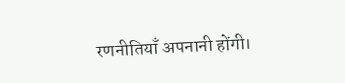रणनीतियाँ अपनानी होंगी।